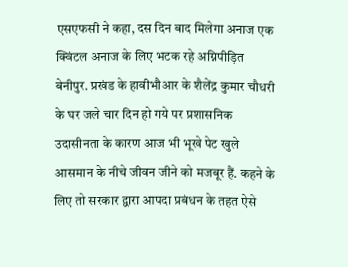एसएफसी ने कहा, दस दिन बाद मिलेगा अनाज एक क्विंटल अनाज के लिए भटक रहे अग्निपीड़ित बेनीपुर. प्रखंड के हावीभौआर के शैलेंद्र कुमार चौधरी के घर जले चार दिन हो गये पर प्रशासनिक उदासीनता के कारण आज भी भूखे पेट खुले आसमान के नीचे जीवन जीने को मजबूर हैं. कहने के लिए तो सरकार द्वारा आपदा प्रबंधन के तहत ऐसे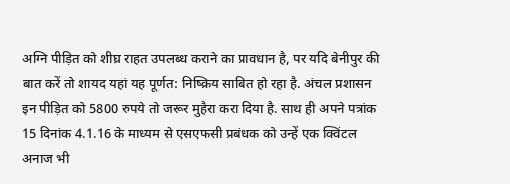अग्नि पीड़ित को शीघ्र राहत उपलब्ध कराने का प्रावधान है, पर यदि बेनीपुर की बात करें तो शायद यहां यह पूर्णत: निष्क्रिय साबित हो रहा है. अंचल प्रशासन इन पीड़ित को 5800 रुपये तो जरूर मुहैरा करा दिया है. साथ ही अपने पत्रांक 15 दिनांक 4.1.16 के माध्यम से एसएफसी प्रबंधक को उन्हें एक क्विंटल अनाज भी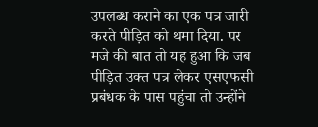उपलब्ध कराने का एक पत्र जारी करते पीड़ित को थमा दिया. पर मजे की बात तो यह हुआ कि जब पीड़ित उक्त पत्र लेकर एसएफसी प्रबंधक के पास पहुंचा तो उन्होंने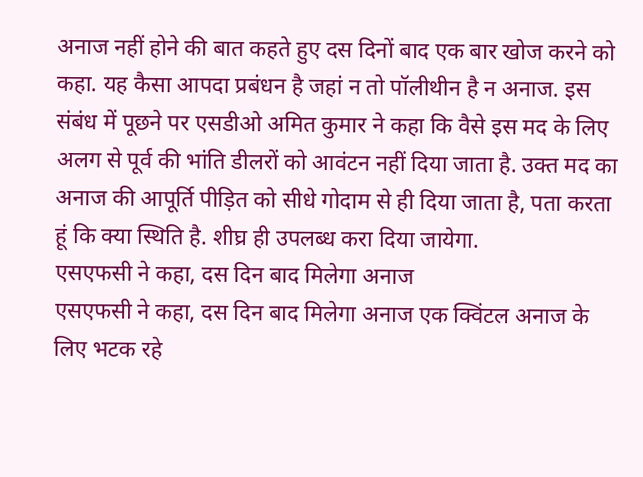अनाज नहीं होने की बात कहते हुए दस दिनों बाद एक बार खोज करने को कहा. यह कैसा आपदा प्रबंधन है जहां न तो पॉलीथीन है न अनाज. इस संबंध में पूछने पर एसडीओ अमित कुमार ने कहा कि वैसे इस मद के लिए अलग से पूर्व की भांति डीलरों को आवंटन नहीं दिया जाता है. उक्त मद का अनाज की आपूर्ति पीड़ित को सीधे गोदाम से ही दिया जाता है, पता करता हूं कि क्या स्थिति है. शीघ्र ही उपलब्ध करा दिया जायेगा.
एसएफसी ने कहा, दस दिन बाद मिलेगा अनाज
एसएफसी ने कहा, दस दिन बाद मिलेगा अनाज एक क्विंटल अनाज के लिए भटक रहे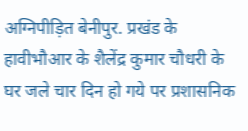अग्निपीड़ित बेनीपुर. प्रखंड के हावीभौआर के शैलेंद्र कुमार चौधरी के घर जले चार दिन हो गये पर प्रशासनिक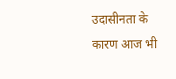उदासीनता के कारण आज भी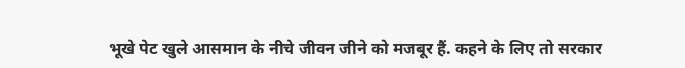भूखे पेट खुले आसमान के नीचे जीवन जीने को मजबूर हैं. कहने के लिए तो सरकार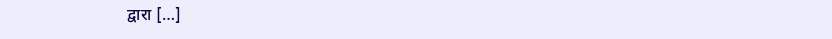द्वारा […]